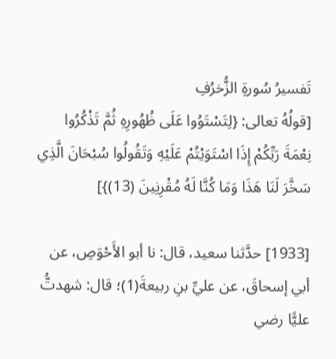تَفسيرُ سُورةِ الزُّخرُفِ
[قولُهُ تعالى: {لِتَسْتَوُوا عَلَى ظُهُورِهِ ثُمَّ تَذْكُرُوا نِعْمَةَ رَبِّكُمْ إِذَا اسْتَوَيْتُمْ عَلَيْهِ وَتَقُولُوا سُبْحَانَ الَّذِي سَخَّرَ لَنَا هَذَا وَمَا كُنَّا لَهُ مُقْرِنِينَ (13)}]

[1933] حدَّثنا سعيد، قال: نا أبو الأَحْوَصِ، عن أبي إسحاقَ، عن عليِّ بنِ ربيعةَ(1)؛ قال: شهدتُّ عليًّا رضي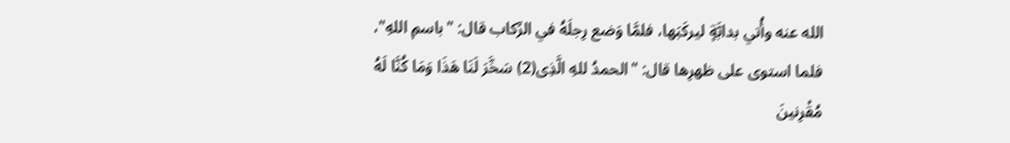الله عنه وأُتي بدابَّةٍ ليركَبَها، فلمَّا وَضع رِجلَهُ في الرِّكاب قال: "باسمِ اللهِ"، فلما استوى على ظهرِها قال: "الحمدُ للهِ الَّذِى(2) سَخَّرَ لَنَا هَذَا وَمَا كُنَّا لَهُ مُقْرِنينَ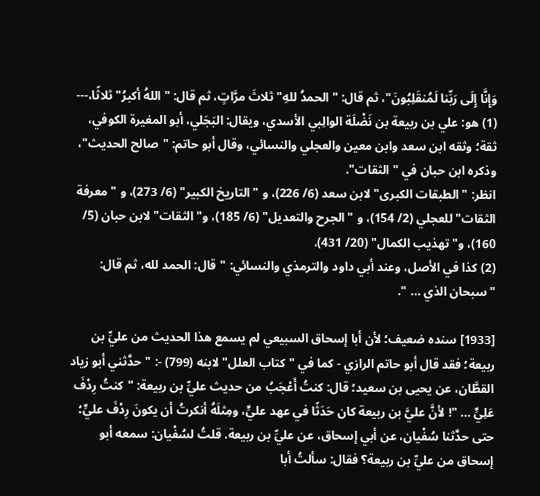وَإِنَّا إِلَى رَبِّنا لَمُنقَلِبُونَ"، ثم قال: "الحمدُ للهِ" ثلاثَ مرَّاتٍ، ثم قال: "اللهُ أكبرُ" ثلاثًا،---
(1) هو: علي بن ربيعة بن نَضْلَة الوالِبي الأسدي، ويقال: البَجَلي، أبو المغيرة الكوفي، ثقة؛ وثقه ابن سعد وابن معين والعجلي والنسائي، وقال أبو حاتم: "صالح الحديث"، وذكره ابن حبان في "الثقات".
انظر: "الطبقات الكبرى" لابن سعد (6/ 226)، و "التاريخ الكبير" (6/ 273)، و "معرفة الثقات" للعجلي (2/ 154)، و "الجرح والتعديل" (6/ 185)، و"الثقات" لابن حبان (5/ 160)، و"تهذيب الكمال" (20/ 431).
(2) كذا في الأصل، وعند أبي داود والترمذي والنسائي: "قال: الحمد لله، ثم قال: "سبحان الذي … ".

[1933] سنده ضعيف؛ لأن أبا إسحاق السبيعي لم يسمع هذا الحديث من عليِّ بن ربيعة؛ فقد قال أبو حاتم الرازي - كما في "كتاب العلل" لابنه (799) -: "حدَّثني أبو زياد القطَّان، عن يحيى بن سعيد؛ قال: كنتُ أَعْجَبُ من حديث عليِّ بن ربيعة: "كنتُ رِدْفَ عَلِيٍّ … "! لأنَّ عليَّ بن ربيعة كان حَدَثًا في عهد عليٍّ، ومِثلَهُ أنكرتُ أن يكونَ رِدْفَ عليٍّ؛ حتى حدَّثنا سُفْيان، عن أبي إسحاق، عن عليِّ بن ربيعة. قلتُ لسُفْيان: سمعه أبو إسحاق من عليِّ بن ربيعة؟ فقال: سألتُ أبا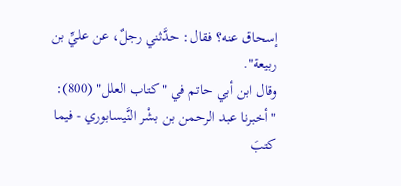إسحاق عنه؟ فقال: حدَّثني رجلٌ، عن عليِّ بن ربيعة".
وقال ابن أبي حاتم في "كتاب العلل" (800): "أخبرنا عبد الرحمن بن بشْر النَّيسابوري - فيما كتبَ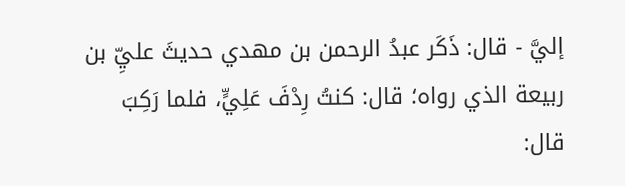إليَّ - قال: ذَكَر عبدُ الرحمن بن مهدي حديثَ عليِّ بن ربيعة الذي رواه؛ قال: كنتُ رِدْفَ عَلِيٍّ، فلما رَكِبَ قال: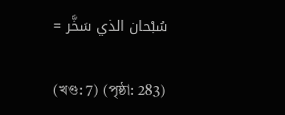سُبْحان الذي سَخَّر =

(খণ্ড: 7) (পৃষ্ঠা: 283)